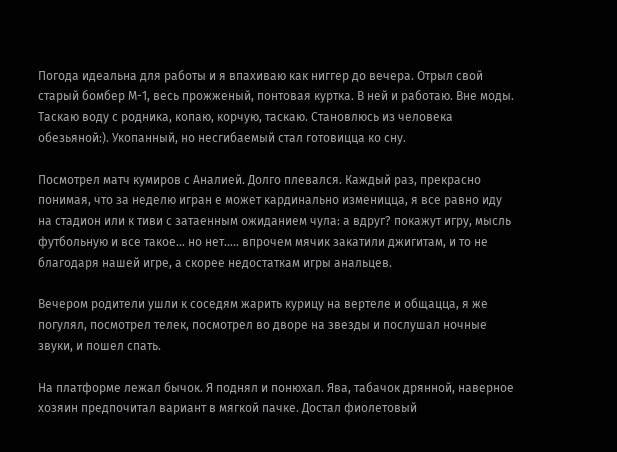Погода идеальна для работы и я впахиваю как ниггер до вечера. Отрыл свой старый бомбер М-1, весь прожженый, понтовая куртка. В ней и работаю. Вне моды. Таскаю воду с родника, копаю, корчую, таскаю. Становлюсь из человека обезьяной:). Укопанный, но несгибаемый стал готовицца ко сну.

Посмотрел матч кумиров с Аналией. Долго плевался. Каждый раз, прекрасно понимая, что за неделю игран е может кардинально изменицца, я все равно иду на стадион или к тиви с затаенным ожиданием чула: а вдруг? покажут игру, мысль футбольную и все такое… но нет….. впрочем мячик закатили джигитам, и то не благодаря нашей игре, а скорее недостаткам игры анальцев.

Вечером родители ушли к соседям жарить курицу на вертеле и общацца, я же погулял, посмотрел телек, посмотрел во дворе на звезды и послушал ночные звуки, и пошел спать.

На платформе лежал бычок. Я поднял и понюхал. Ява, табачок дрянной, наверное хозяин предпочитал вариант в мягкой пачке. Достал фиолетовый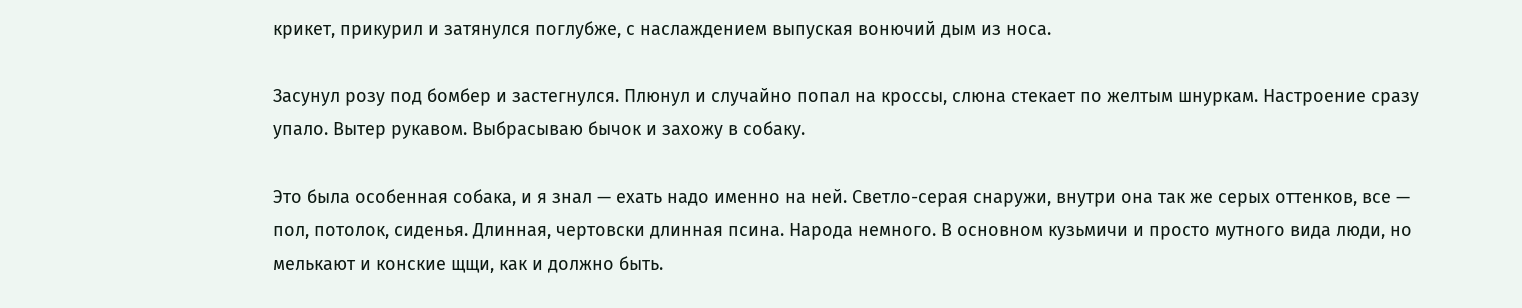крикет, прикурил и затянулся поглубже, с наслаждением выпуская вонючий дым из носа.

Засунул розу под бомбер и застегнулся. Плюнул и случайно попал на кроссы, слюна стекает по желтым шнуркам. Настроение сразу упало. Вытер рукавом. Выбрасываю бычок и захожу в собаку.

Это была особенная собака, и я знал — ехать надо именно на ней. Светло-серая снаружи, внутри она так же серых оттенков, все — пол, потолок, сиденья. Длинная, чертовски длинная псина. Народа немного. В основном кузьмичи и просто мутного вида люди, но мелькают и конские щщи, как и должно быть.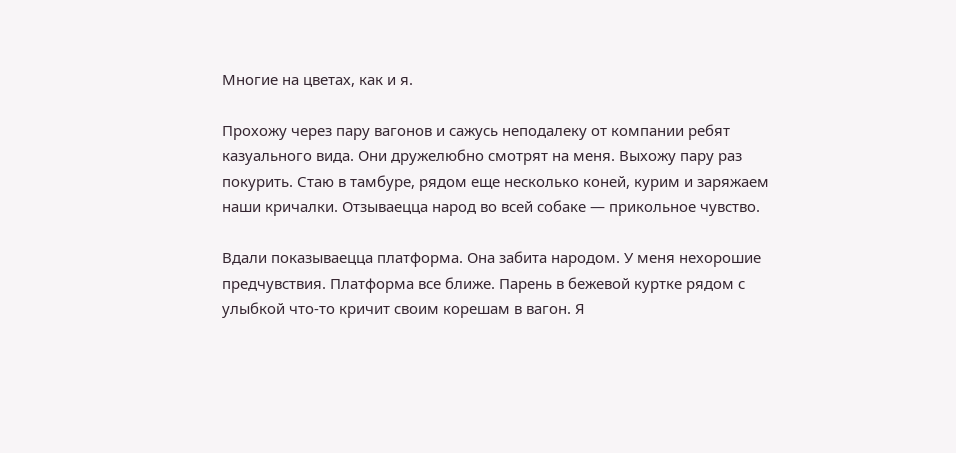Многие на цветах, как и я.

Прохожу через пару вагонов и сажусь неподалеку от компании ребят казуального вида. Они дружелюбно смотрят на меня. Выхожу пару раз покурить. Стаю в тамбуре, рядом еще несколько коней, курим и заряжаем наши кричалки. Отзываецца народ во всей собаке — прикольное чувство.

Вдали показываецца платформа. Она забита народом. У меня нехорошие предчувствия. Платформа все ближе. Парень в бежевой куртке рядом с улыбкой что-то кричит своим корешам в вагон. Я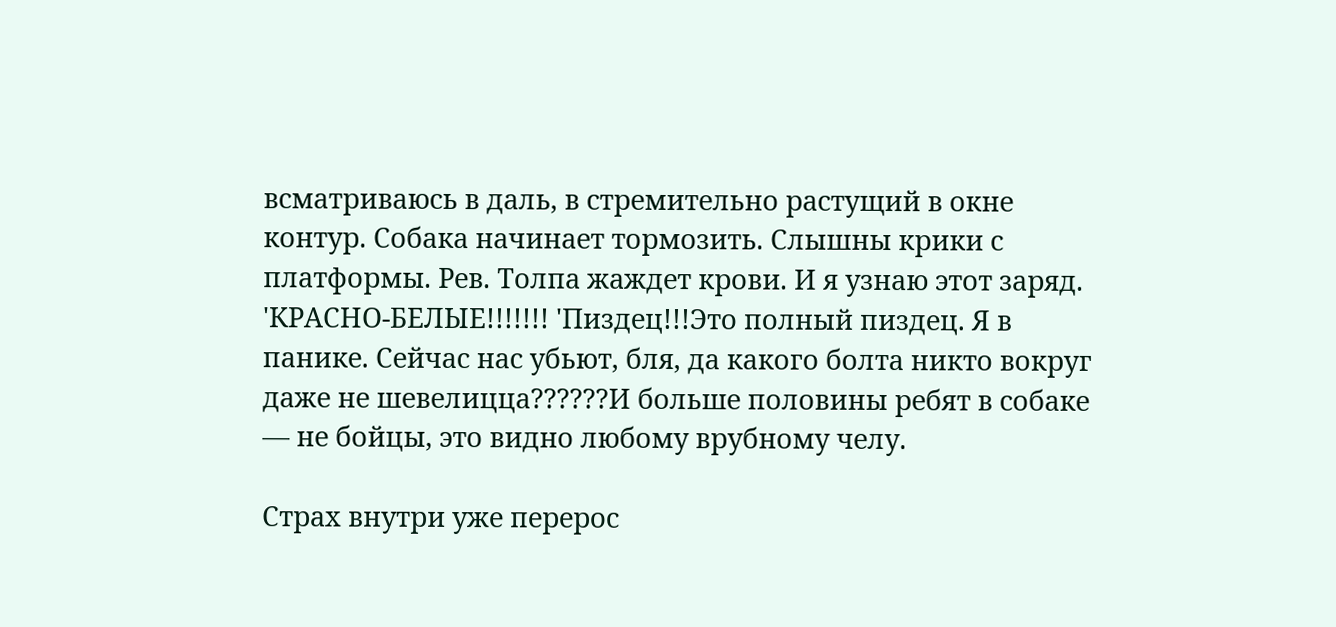всматриваюсь в даль, в стремительно растущий в окне контур. Собака начинает тормозить. Слышны крики с платформы. Рев. Толпа жаждет крови. И я узнаю этот заряд. 'КРАСНО-БЕЛЫЕ!!!!!!! 'Пиздец!!!Это полный пиздец. Я в панике. Сейчас нас убьют, бля, да какого болта никто вокруг даже не шевелицца??????И больше половины ребят в собаке — не бойцы, это видно любому врубному челу.

Страх внутри уже перерос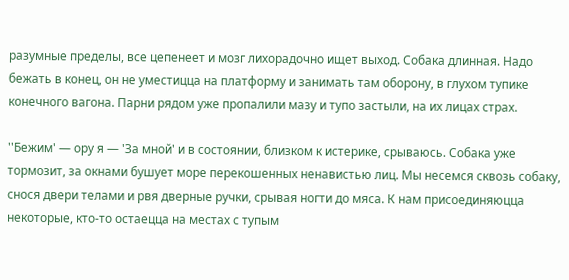разумные пределы, все цепенеет и мозг лихорадочно ищет выход. Собака длинная. Надо бежать в конец, он не уместицца на платформу и занимать там оборону, в глухом тупике конечного вагона. Парни рядом уже пропалили мазу и тупо застыли, на их лицах страх.

''Бежим' — ору я — 'За мной' и в состоянии, близком к истерике, срываюсь. Собака уже тормозит, за окнами бушует море перекошенных ненавистью лиц. Мы несемся сквозь собаку, снося двери телами и рвя дверные ручки, срывая ногти до мяса. К нам присоединяюцца некоторые, кто-то остаецца на местах с тупым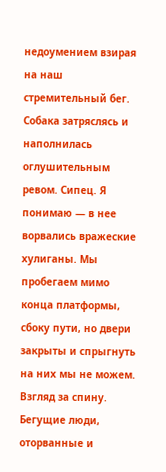недоумением взирая на наш стремительный бег. Собака затряслясь и наполнилась оглушительным ревом. Сипец. Я понимаю — в нее ворвались вражеские хулиганы. Мы пробегаем мимо конца платформы, сбоку пути, но двери закрыты и спрыгнуть на них мы не можем. Взгляд за спину. Бегущие люди, оторванные и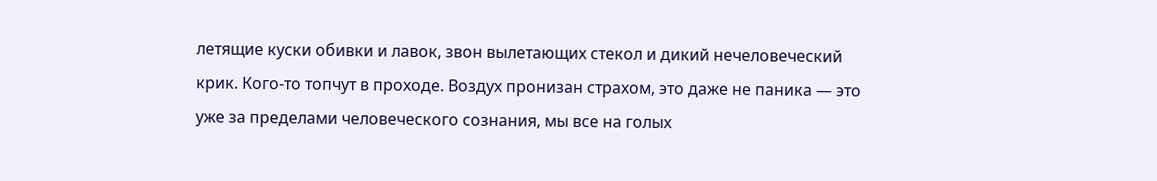летящие куски обивки и лавок, звон вылетающих стекол и дикий нечеловеческий крик. Кого-то топчут в проходе. Воздух пронизан страхом, это даже не паника — это уже за пределами человеческого сознания, мы все на голых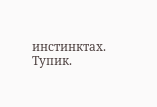инстинктах. Тупик.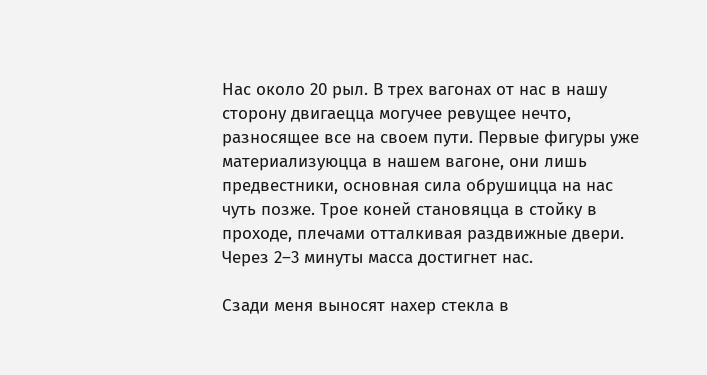Нас около 20 рыл. В трех вагонах от нас в нашу сторону двигаецца могучее ревущее нечто, разносящее все на своем пути. Первые фигуры уже материализуюцца в нашем вагоне, они лишь предвестники, основная сила обрушицца на нас чуть позже. Трое коней становяцца в стойку в проходе, плечами отталкивая раздвижные двери. Через 2–3 минуты масса достигнет нас.

Сзади меня выносят нахер стекла в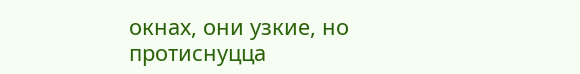окнах, они узкие, но протиснуцца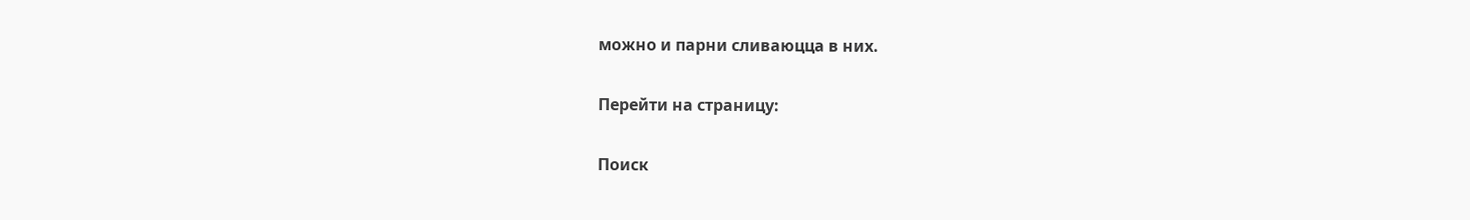можно и парни сливаюцца в них.

Перейти на страницу:

Поиск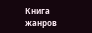Книга жанров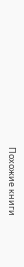Похожие книги